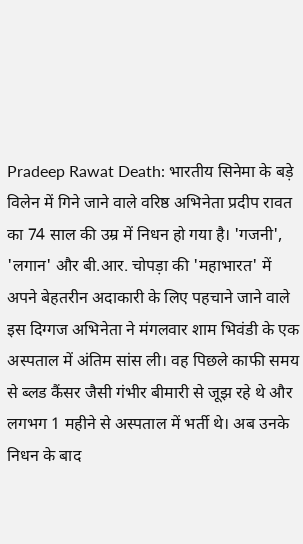Pradeep Rawat Death: भारतीय सिनेमा के बड़े विलेन में गिने जाने वाले वरिष्ठ अभिनेता प्रदीप रावत का 74 साल की उम्र में निधन हो गया है। 'गजनी', 'लगान' और बी.आर. चोपड़ा की 'महाभारत' में अपने बेहतरीन अदाकारी के लिए पहचाने जाने वाले इस दिग्गज अभिनेता ने मंगलवार शाम भिवंडी के एक अस्पताल में अंतिम सांस ली। वह पिछले काफी समय से ब्लड कैंसर जैसी गंभीर बीमारी से जूझ रहे थे और लगभग 1 महीने से अस्पताल में भर्ती थे। अब उनके निधन के बाद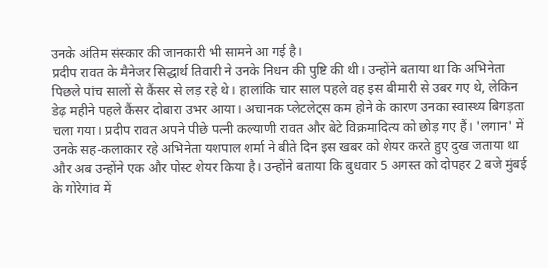उनके अंतिम संस्कार की जानकारी भी सामने आ गई है।
प्रदीप रावत के मैनेजर सिद्धार्थ तिवारी ने उनके निधन की पुष्टि की थी। उन्होंने बताया था कि अभिनेता पिछले पांच सालों से कैंसर से लड़ रहे थे। हालांकि चार साल पहले वह इस बीमारी से उबर गए थे, लेकिन डेढ़ महीने पहले कैंसर दोबारा उभर आया। अचानक प्लेटलेट्स कम होने के कारण उनका स्वास्थ्य बिगड़ता चला गया। प्रदीप रावत अपने पीछे पत्नी कल्याणी रावत और बेटे विक्रमादित्य को छोड़ गए हैं। 'लगान' में उनके सह-कलाकार रहे अभिनेता यशपाल शर्मा ने बीते दिन इस खबर को शेयर करते हुए दुख जताया था और अब उन्होंने एक और पोस्ट शेयर किया है। उन्होंने बताया कि बुधवार 5 अगस्त को दोपहर 2 बजे मुंबई के गोरेगांव में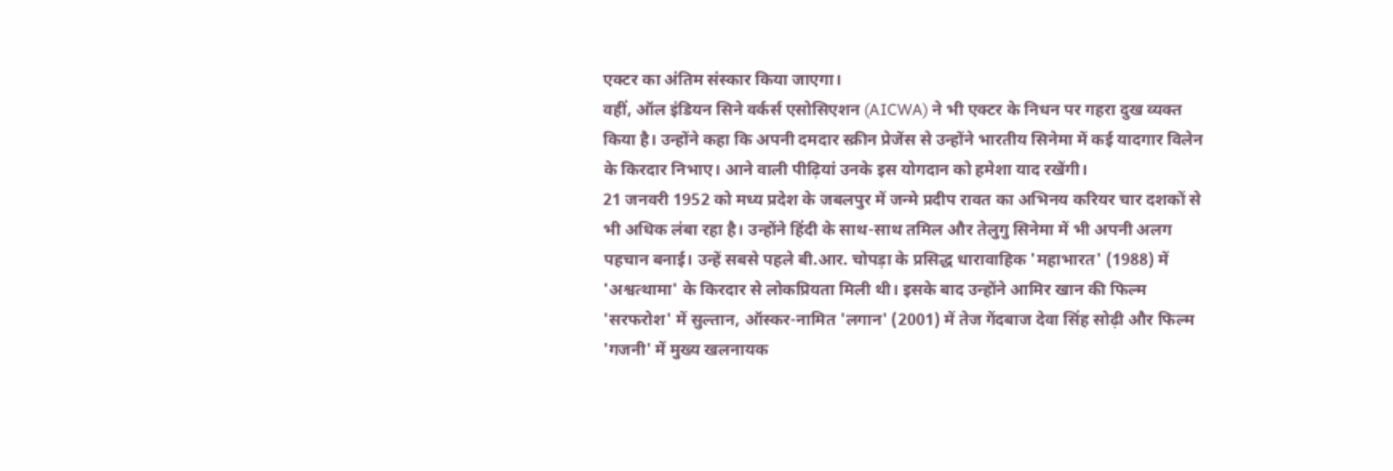एक्टर का अंतिम संस्कार किया जाएगा।
वहीं, ऑल इंडियन सिने वर्कर्स एसोसिएशन (AICWA) ने भी एक्टर के निधन पर गहरा दुख व्यक्त किया है। उन्होंने कहा कि अपनी दमदार स्क्रीन प्रेजेंस से उन्होंने भारतीय सिनेमा में कई यादगार विलेन के किरदार निभाए। आने वाली पीढ़ियां उनके इस योगदान को हमेशा याद रखेंगी।
21 जनवरी 1952 को मध्य प्रदेश के जबलपुर में जन्मे प्रदीप रावत का अभिनय करियर चार दशकों से भी अधिक लंबा रहा है। उन्होंने हिंदी के साथ-साथ तमिल और तेलुगु सिनेमा में भी अपनी अलग पहचान बनाई। उन्हें सबसे पहले बी.आर. चोपड़ा के प्रसिद्ध धारावाहिक 'महाभारत' (1988) में 'अश्वत्थामा' के किरदार से लोकप्रियता मिली थी। इसके बाद उन्होंने आमिर खान की फिल्म 'सरफरोश' में सुल्तान, ऑस्कर-नामित 'लगान' (2001) में तेज गेंदबाज देवा सिंह सोढ़ी और फिल्म 'गजनी' में मुख्य खलनायक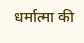धर्मात्मा की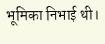भूमिका निभाई थी।